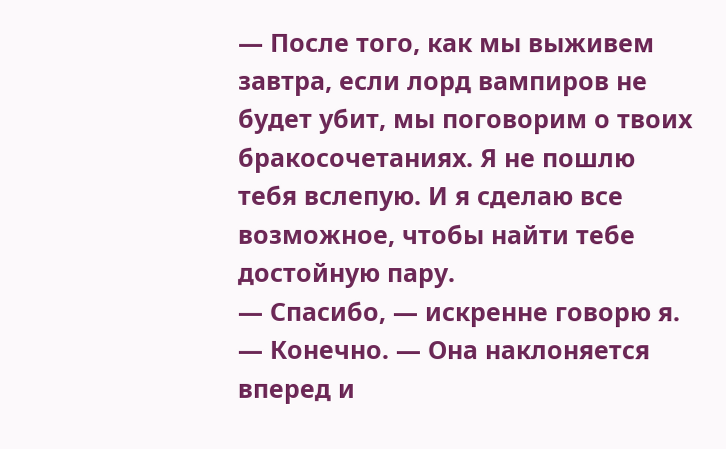— После того, как мы выживем завтра, если лорд вампиров не будет убит, мы поговорим о твоих бракосочетаниях. Я не пошлю тебя вслепую. И я сделаю все возможное, чтобы найти тебе достойную пару.
— Спасибо, — искренне говорю я.
— Конечно. — Она наклоняется вперед и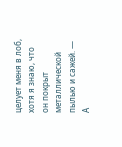целует меня в лоб, хотя я знаю, что он покрыт металлической пылью и сажей. — А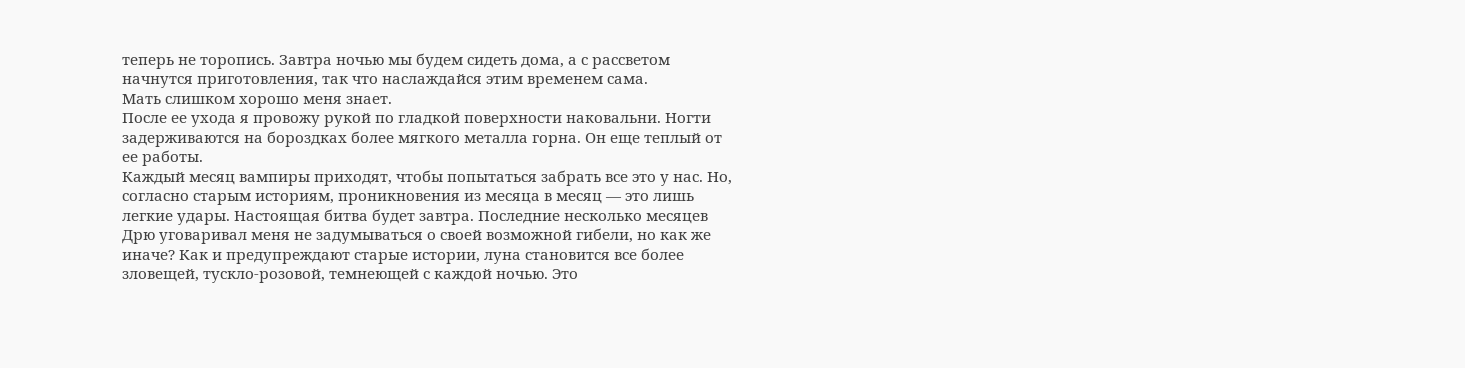теперь не торопись. Завтра ночью мы будем сидеть дома, а с рассветом начнутся приготовления, так что наслаждайся этим временем сама.
Мать слишком хорошо меня знает.
После ее ухода я провожу рукой по гладкой поверхности наковальни. Ногти задерживаются на бороздках более мягкого металла горна. Он еще теплый от ее работы.
Каждый месяц вампиры приходят, чтобы попытаться забрать все это у нас. Но, согласно старым историям, проникновения из месяца в месяц — это лишь легкие удары. Настоящая битва будет завтра. Последние несколько месяцев Дрю уговаривал меня не задумываться о своей возможной гибели, но как же иначе? Как и предупреждают старые истории, луна становится все более зловещей, тускло-розовой, темнеющей с каждой ночью. Это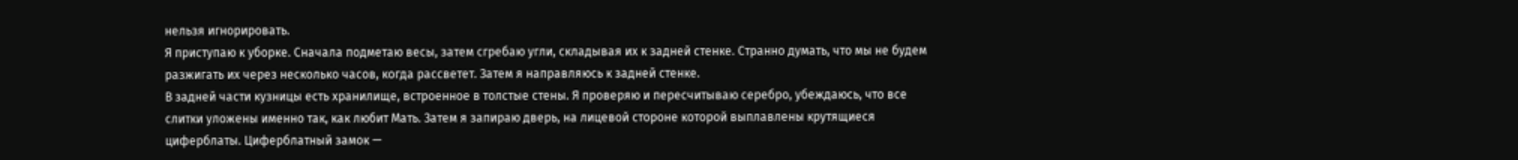нельзя игнорировать.
Я приступаю к уборке. Сначала подметаю весы, затем сгребаю угли, складывая их к задней стенке. Странно думать, что мы не будем разжигать их через несколько часов, когда рассветет. Затем я направляюсь к задней стенке.
В задней части кузницы есть хранилище, встроенное в толстые стены. Я проверяю и пересчитываю серебро, убеждаюсь, что все слитки уложены именно так, как любит Мать. Затем я запираю дверь, на лицевой стороне которой выплавлены крутящиеся циферблаты. Циферблатный замок —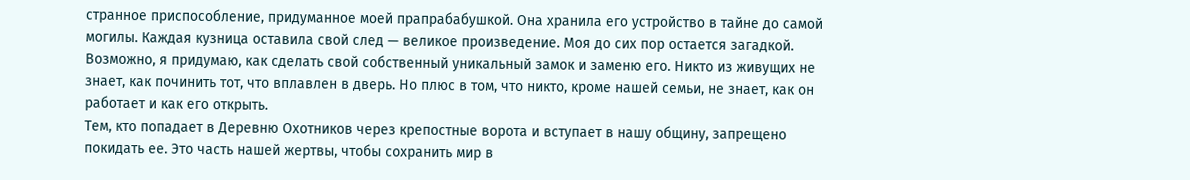странное приспособление, придуманное моей прапрабабушкой. Она хранила его устройство в тайне до самой могилы. Каждая кузница оставила свой след — великое произведение. Моя до сих пор остается загадкой.
Возможно, я придумаю, как сделать свой собственный уникальный замок и заменю его. Никто из живущих не знает, как починить тот, что вплавлен в дверь. Но плюс в том, что никто, кроме нашей семьи, не знает, как он работает и как его открыть.
Тем, кто попадает в Деревню Охотников через крепостные ворота и вступает в нашу общину, запрещено покидать ее. Это часть нашей жертвы, чтобы сохранить мир в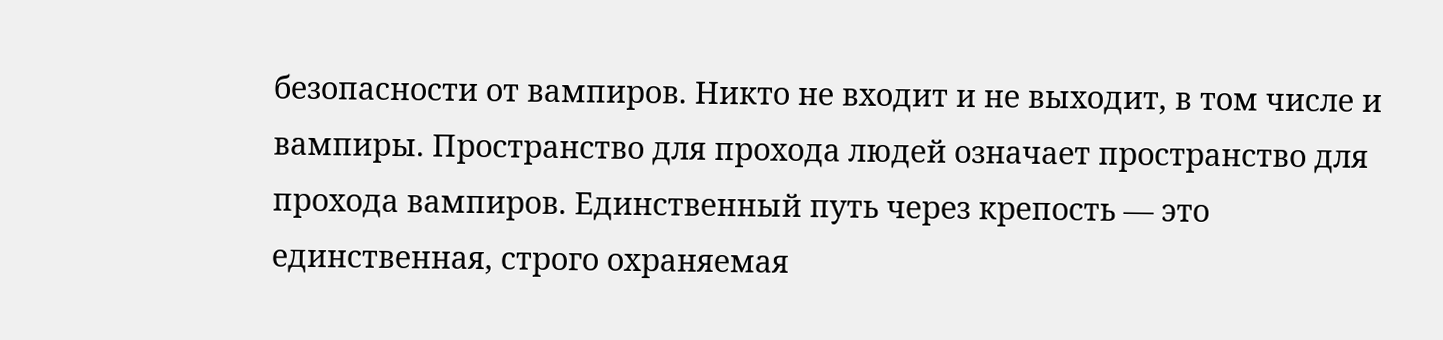безопасности от вампиров. Никто не входит и не выходит, в том числе и вампиры. Пространство для прохода людей означает пространство для прохода вампиров. Единственный путь через крепость — это единственная, строго охраняемая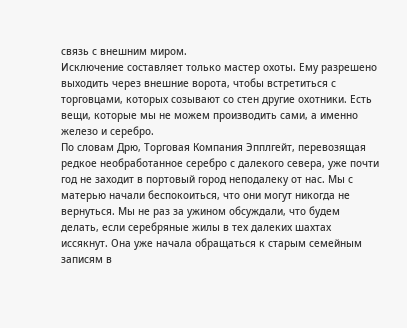связь с внешним миром.
Исключение составляет только мастер охоты. Ему разрешено выходить через внешние ворота, чтобы встретиться с торговцами, которых созывают со стен другие охотники. Есть вещи, которые мы не можем производить сами, а именно железо и серебро.
По словам Дрю, Торговая Компания Эпплгейт, перевозящая редкое необработанное серебро с далекого севера, уже почти год не заходит в портовый город неподалеку от нас. Мы с матерью начали беспокоиться, что они могут никогда не вернуться. Мы не раз за ужином обсуждали, что будем делать, если серебряные жилы в тех далеких шахтах иссякнут. Она уже начала обращаться к старым семейным записям в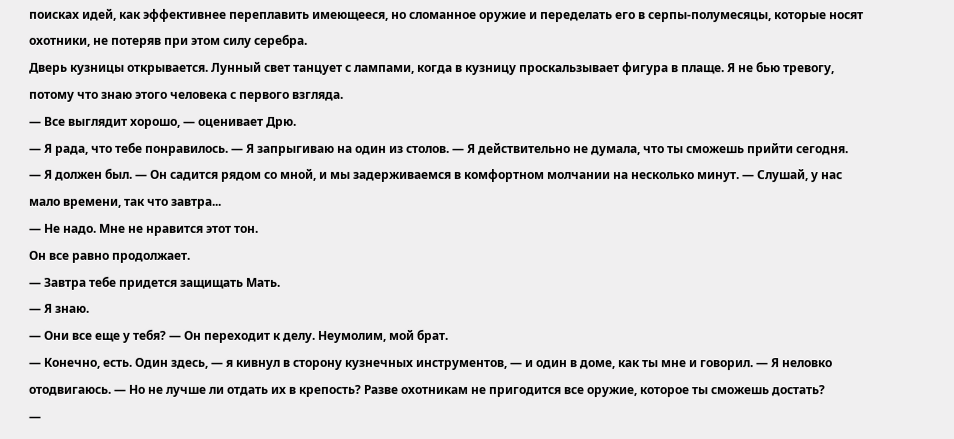поисках идей, как эффективнее переплавить имеющееся, но сломанное оружие и переделать его в серпы-полумесяцы, которые носят охотники, не потеряв при этом силу серебра.
Дверь кузницы открывается. Лунный свет танцует с лампами, когда в кузницу проскальзывает фигура в плаще. Я не бью тревогу, потому что знаю этого человека с первого взгляда.
— Все выглядит хорошо, — оценивает Дрю.
— Я рада, что тебе понравилось. — Я запрыгиваю на один из столов. — Я действительно не думала, что ты сможешь прийти сегодня.
— Я должен был. — Он садится рядом со мной, и мы задерживаемся в комфортном молчании на несколько минут. — Слушай, у нас мало времени, так что завтра...
— Не надо. Мне не нравится этот тон.
Он все равно продолжает.
— Завтра тебе придется защищать Мать.
— Я знаю.
— Они все еще у тебя? — Он переходит к делу. Неумолим, мой брат.
— Конечно, есть. Один здесь, — я кивнул в сторону кузнечных инструментов, — и один в доме, как ты мне и говорил. — Я неловко отодвигаюсь. — Но не лучше ли отдать их в крепость? Разве охотникам не пригодится все оружие, которое ты сможешь достать?
—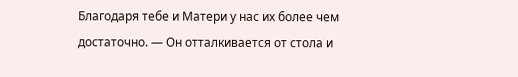Благодаря тебе и Матери у нас их более чем достаточно. — Он отталкивается от стола и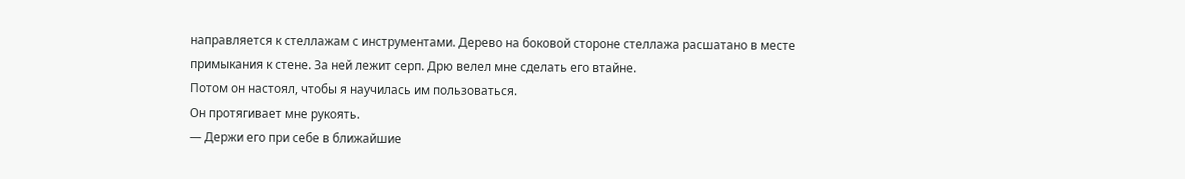направляется к стеллажам с инструментами. Дерево на боковой стороне стеллажа расшатано в месте примыкания к стене. За ней лежит серп. Дрю велел мне сделать его втайне.
Потом он настоял, чтобы я научилась им пользоваться.
Он протягивает мне рукоять.
— Держи его при себе в ближайшие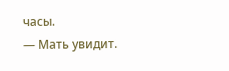часы.
— Мать увидит.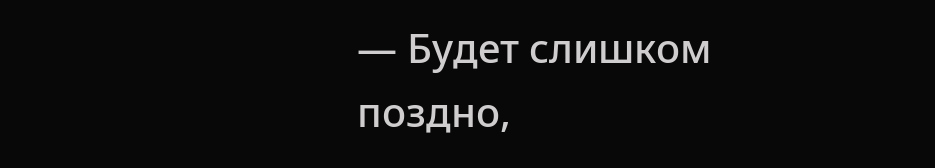— Будет слишком поздно,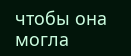чтобы она могла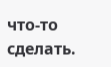что-то сделать.